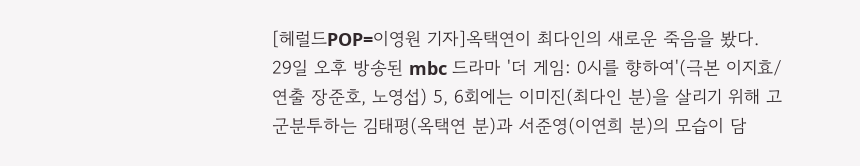[헤럴드POP=이영원 기자]옥택연이 최다인의 새로운 죽음을 봤다.
29일 오후 방송된 mbc 드라마 '더 게임: 0시를 향하여'(극본 이지효/연출 장준호, 노영섭) 5, 6회에는 이미진(최다인 분)을 살리기 위해 고군분투하는 김태평(옥택연 분)과 서준영(이연희 분)의 모습이 담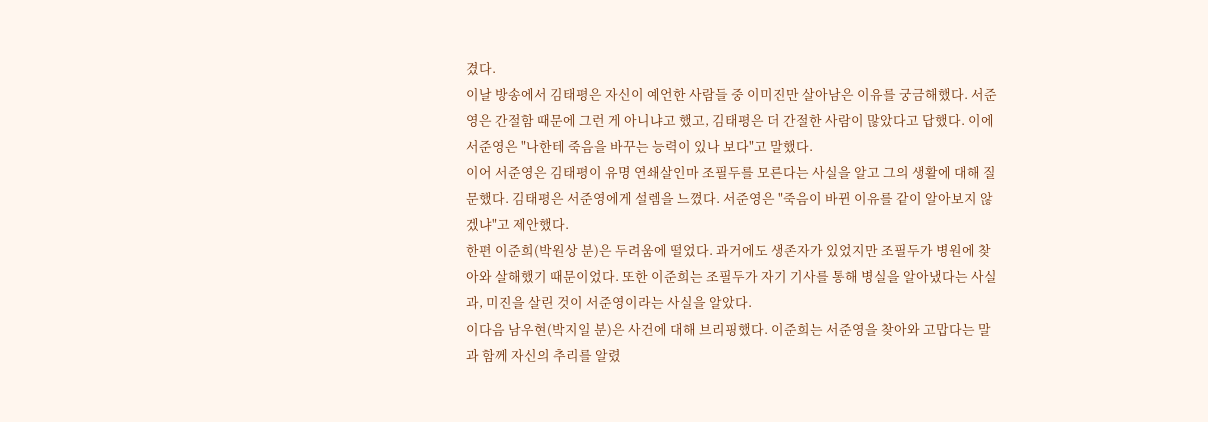겼다.
이날 방송에서 김태평은 자신이 예언한 사람들 중 이미진만 살아남은 이유를 궁금해했다. 서준영은 간절함 때문에 그런 게 아니냐고 했고, 김태평은 더 간절한 사람이 많았다고 답했다. 이에 서준영은 "나한테 죽음을 바꾸는 능력이 있나 보다"고 말했다.
이어 서준영은 김태평이 유명 연쇄살인마 조필두를 모른다는 사실을 알고 그의 생활에 대해 질문했다. 김태평은 서준영에게 설렘을 느꼈다. 서준영은 "죽음이 바뀐 이유를 같이 알아보지 않겠냐"고 제안했다.
한편 이준희(박원상 분)은 두려움에 떨었다. 과거에도 생존자가 있었지만 조필두가 병원에 찾아와 살해했기 때문이었다. 또한 이준희는 조필두가 자기 기사를 통해 병실을 알아냈다는 사실과, 미진을 살린 것이 서준영이라는 사실을 알았다.
이다음 남우현(박지일 분)은 사건에 대해 브리핑했다. 이준희는 서준영을 찾아와 고맙다는 말과 함께 자신의 추리를 알렸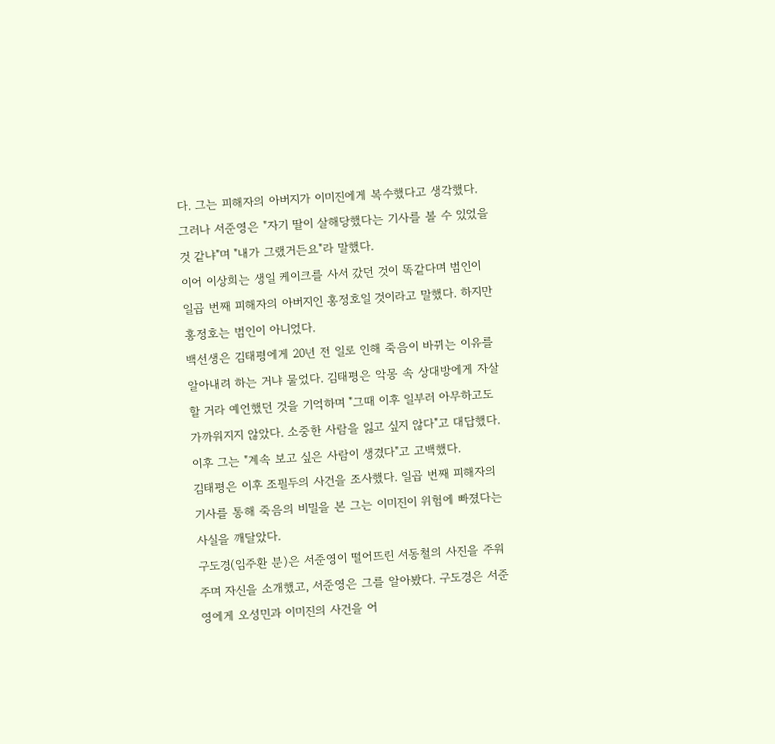다. 그는 피해자의 아버지가 이미진에게 복수했다고 생각했다. 그러나 서준영은 "자기 딸이 살해당했다는 기사를 볼 수 있었을 것 같냐"며 "내가 그랬거든요"라 말했다.
이어 이상희는 생일 케이크를 사서 갔던 것이 똑같다며 범인이 일곱 번째 피해자의 아버지인 홍정호일 것이라고 말했다. 하지만 홍정호는 범인이 아니었다.
백선생은 김태평에게 20년 전 일로 인해 죽음이 바뀌는 이유를 알아내려 하는 거냐 물었다. 김태평은 악몽 속 상대방에게 자살할 거라 예언했던 것을 기억하며 "그때 이후 일부러 아무하고도 가까워지지 않았다. 소중한 사람을 잃고 싶지 않다"고 대답했다. 이후 그는 "계속 보고 싶은 사람이 생겼다"고 고백했다.
김태평은 이후 조필두의 사건을 조사했다. 일곱 번째 피해자의 기사를 통해 죽음의 비밀을 본 그는 이미진이 위험에 빠졌다는 사실을 깨달았다.
구도경(임주환 분)은 서준영이 떨어뜨린 서동철의 사진을 주워주며 자신을 소개했고, 서준영은 그를 알아봤다. 구도경은 서준영에게 오성민과 이미진의 사건을 어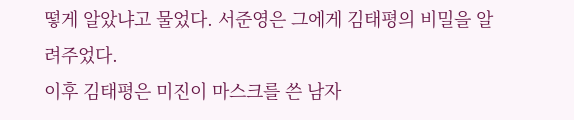떻게 알았냐고 물었다. 서준영은 그에게 김태평의 비밀을 알려주었다.
이후 김태평은 미진이 마스크를 쓴 남자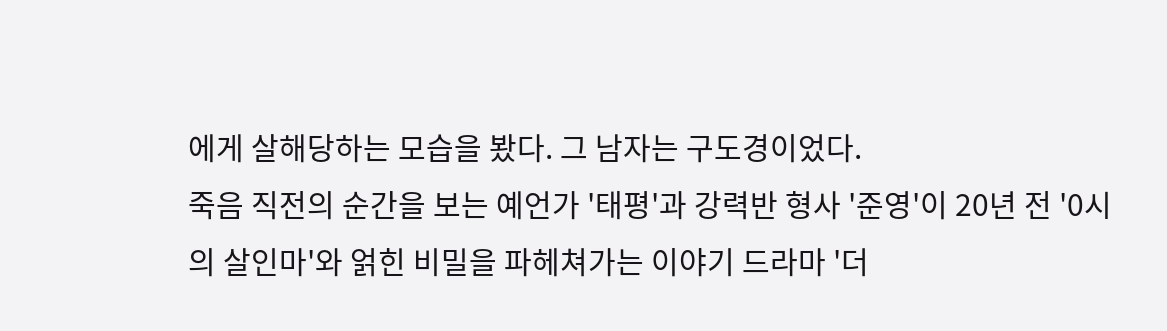에게 살해당하는 모습을 봤다. 그 남자는 구도경이었다.
죽음 직전의 순간을 보는 예언가 '태평'과 강력반 형사 '준영'이 20년 전 '0시의 살인마'와 얽힌 비밀을 파헤쳐가는 이야기 드라마 '더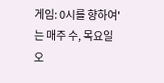게임: 0시를 향하여'는 매주 수, 목요일 오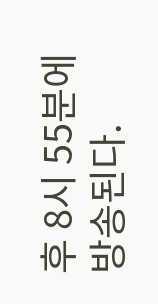후 8시 55분에 방송된다.